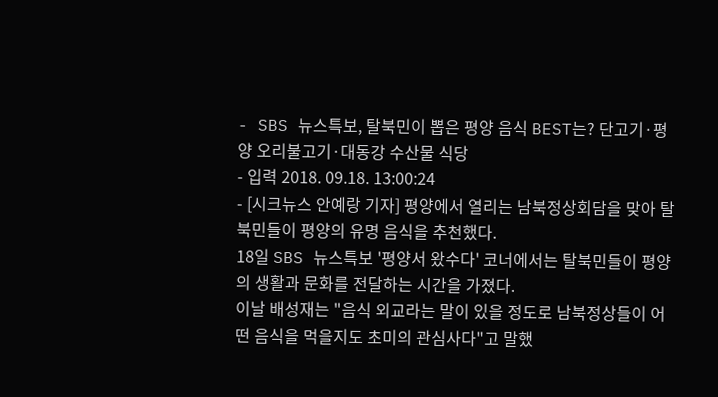- SBS 뉴스특보, 탈북민이 뽑은 평양 음식 BEST는? 단고기·평양 오리불고기·대동강 수산물 식당
- 입력 2018. 09.18. 13:00:24
- [시크뉴스 안예랑 기자] 평양에서 열리는 남북정상회담을 맞아 탈북민들이 평양의 유명 음식을 추천했다.
18일 SBS 뉴스특보 '평양서 왔수다' 코너에서는 탈북민들이 평양의 생활과 문화를 전달하는 시간을 가졌다.
이날 배성재는 "음식 외교라는 말이 있을 정도로 남북정상들이 어떤 음식을 먹을지도 초미의 관심사다"고 말했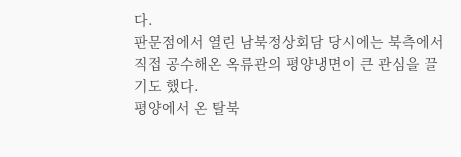다.
판문점에서 열린 남북정상회담 당시에는 북측에서 직접 공수해온 옥류관의 평양냉면이 큰 관심을 끌기도 했다.
평양에서 온 탈북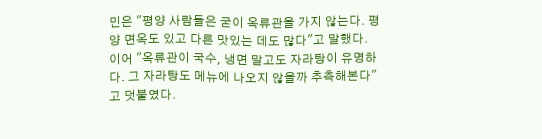민은 "평양 사람들은 굳이 옥류관을 가지 않는다. 평양 면옥도 있고 다른 맛있는 데도 많다"고 말했다.
이어 "옥류관이 국수, 냉면 말고도 자라탕이 유명하다. 그 자라탕도 메뉴에 나오지 않을까 추측해본다"고 덧붙였다.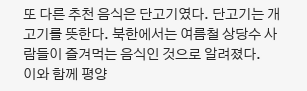또 다른 추천 음식은 단고기였다. 단고기는 개고기를 뜻한다. 북한에서는 여름철 상당수 사람들이 즐겨먹는 음식인 것으로 알려졌다.
이와 함께 평양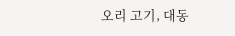오리 고기, 대동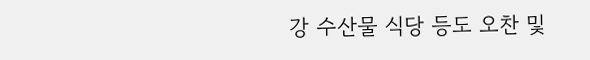강 수산물 식당 등도 오찬 및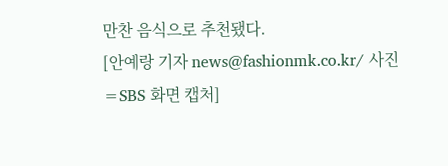만찬 음식으로 추천됐다.
[안예랑 기자 news@fashionmk.co.kr/ 사진=SBS 화면 캡처]